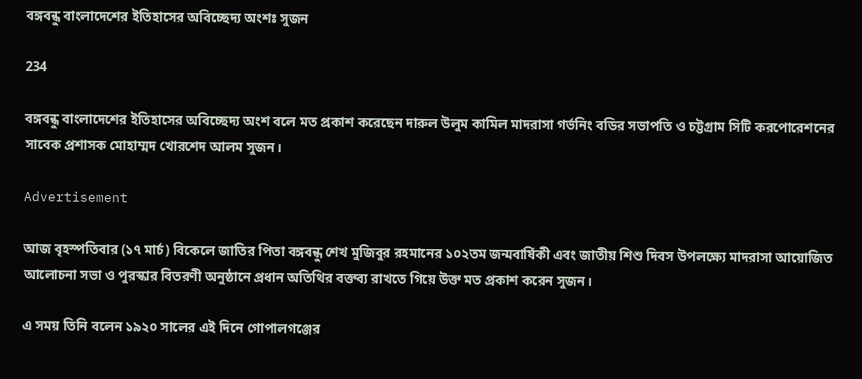বঙ্গবন্ধু বাংলাদেশের ইতিহাসের অবিচ্ছেদ্য অংশঃ সুজন

234

বঙ্গবন্ধু বাংলাদেশের ইতিহাসের অবিচ্ছেদ্য অংশ বলে মত প্রকাশ করেছেন দারুল উলুম কামিল মাদরাসা গর্ভনিং বডির সভাপতি ও চট্টগ্রাম সিটি করপোরেশনের সাবেক প্রশাসক মোহাম্মদ খোরশেদ আলম সুজন।

Advertisement

আজ বৃহস্পতিবার (১৭ মার্চ) বিকেলে জাতির পিতা বঙ্গবন্ধু শেখ মুজিবুর রহমানের ১০২তম জন্মবার্ষিকী এবং জাতীয় শিশু দিবস উপলক্ষ্যে মাদরাসা আয়োজিত আলোচনা সভা ও পুরস্কার বিতরণী অনুষ্ঠানে প্রধান অতিথির বক্তব্য রাখতে গিয়ে উক্ত মত প্রকাশ করেন সুজন।

এ সময় তিনি বলেন ১৯২০ সালের এই দিনে গোপালগঞ্জের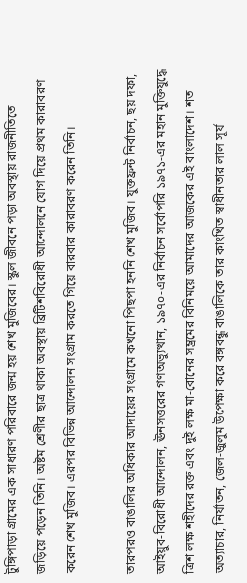টুঙ্গিপাড়া গ্রামের এক সাধারণ পরিবারে জন্ম হয় শেখ মুজিবের। স্কুল জীবনে পড়া অবস্থায় রাজনীতিতে জড়িয়ে পড়েন তিনি। অষ্টম শ্রেণীর ছাত্র থাকা অবস্থায় ব্রিটিশবিরোধী আন্দোলনে যোগ দিয়ে প্রথম কারাবরণ করেন শেখ মুজিব। এরপর বিভিন্ন আন্দোলন সংগ্রাম করতে গিয়ে বারবার কারাবরণ করেন তিনি।

তারপরও বাঙালির অধিকার আদায়ের সংগ্রামে কখনো পিছপা হননি শেখ মুজিব। যুক্তফ্রন্ট নির্বাচন, ছয় দফা, আইয়ুব-বিরোধী আন্দোলন, ঊনসত্তরের গণঅভ্যুত্থান, ১৯৭০-এর নির্বাচন সর্বোপরি ১৯৭১-এর মহান মুক্তিযুদ্ধে ত্রিশ লক্ষ শহীদের রক্ত এবং দুই লক্ষ মা-বোনের সম্ভ্রমের বিনিময়ে আমাদের আজকের এই বাংলাদেশ। শত অত্যাচার, নির্যাতন, জেল-জুলুম উপেক্ষা করে বঙ্গবন্ধু বাঙালিকে তার কাংখিত স্বাধীনতার লাল সূর্য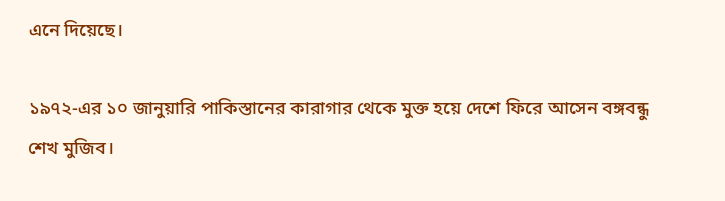এনে দিয়েছে।

১৯৭২-এর ১০ জানুয়ারি পাকিস্তানের কারাগার থেকে মুক্ত হয়ে দেশে ফিরে আসেন বঙ্গবন্ধু শেখ মুজিব।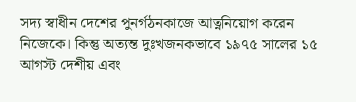সদ্য স্বাধীন দেশের পুনর্গঠনকাজে আত্ননিয়োগ করেন নিজেকে। কিন্তু অত্যন্ত দুঃখজনকভাবে ১৯৭৫ সালের ১৫ আগস্ট দেশীয় এবং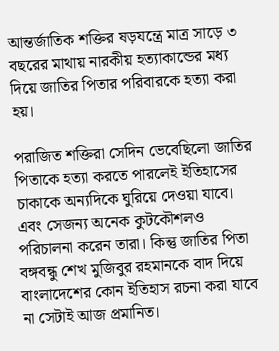আন্তর্জাতিক শক্তির ষড়যন্ত্রে মাত্র সাড়ে ৩ বছরের মাথায় নারকীয় হত্যাকান্ডের মধ্য দিয়ে জাতির পিতার পরিবারকে হত্যা করা হয়।

পরাজিত শক্তিরা সেদিন ভেবেছিলো জাতির পিতাকে হত্যা করতে পারলেই ইতিহাসের চাকাকে অন্যদিকে ঘুরিয়ে দেওয়া যাবে। এবং সেজন্য অনেক কুটকৌশলও পরিচালনা করেন তারা। কিন্তু জাতির পিতা বঙ্গবন্ধু শেখ মুজিবুর রহমানকে বাদ দিয়ে বাংলাদেশের কোন ইতিহাস রচনা করা যাবে না সেটাই আজ প্রমানিত।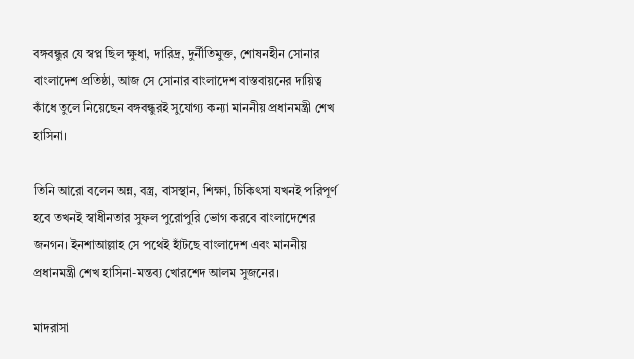বঙ্গবন্ধুর যে স্বপ্ন ছিল ক্ষুধা, দারিদ্র, দুর্নীতিমুক্ত, শোষনহীন সোনার বাংলাদেশ প্রতিষ্ঠা, আজ সে সোনার বাংলাদেশ বাস্তবায়নের দায়িত্ব কাঁধে তুলে নিয়েছেন বঙ্গবন্ধুরই সুযোগ্য কন্যা মাননীয় প্রধানমন্ত্রী শেখ হাসিনা।

তিনি আরো বলেন অন্ন, বস্ত্র, বাসস্থান, শিক্ষা, চিকিৎসা যখনই পরিপূর্ণ হবে তখনই স্বাধীনতার সুফল পুরোপুরি ভোগ করবে বাংলাদেশের জনগন। ইনশাআল্লাহ সে পথেই হাঁটছে বাংলাদেশ এবং মাননীয় প্রধানমন্ত্রী শেখ হাসিনা-মন্তব্য খোরশেদ আলম সুজনের।

মাদরাসা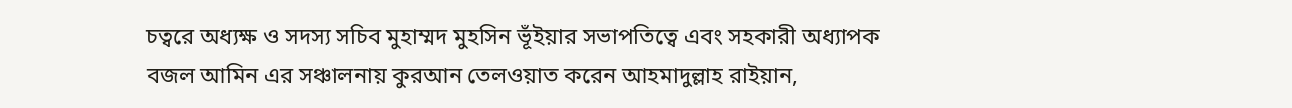চত্বরে অধ্যক্ষ ও সদস্য সচিব মুহাম্মদ মুহসিন ভূঁইয়ার সভাপতিত্বে এবং সহকারী অধ্যাপক বজল আমিন এর সঞ্চালনায় কুরআন তেলওয়াত করেন আহমাদুল্লাহ রাইয়ান,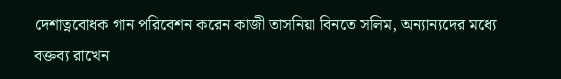দেশাত্নবোধক গান পরিবেশন করেন কাজী তাসনিয়া বিনতে সলিম, অন্যান্যদের মধ্যে বক্তব্য রাখেন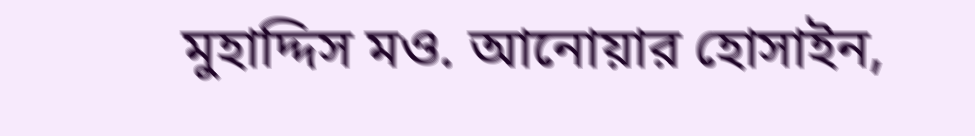মুহাদ্দিস মও. আনোয়ার হোসাইন,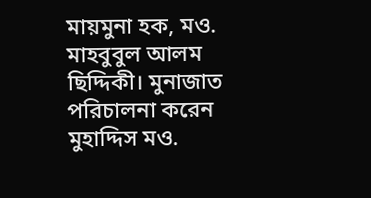মায়মুনা হক, মও. মাহবুবুল আলম ছিদ্দিকী। মুনাজাত পরিচালনা করেন মুহাদ্দিস মও.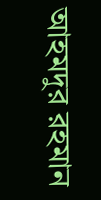আহমদুর রহমান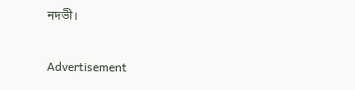নদভী।

Advertisement